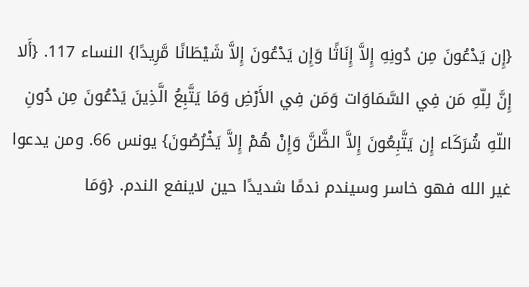{إِن يَدْعُونَ مِن دُونِهِ إِلاَّ إِنَاثًا وَإِن يَدْعُونَ إِلاَّ شَيْطَانًا مَّرِيدًا} النساء 117. {أَلا إِنَّ لِلّهِ مَن فِي السَّمَاوَات وَمَن فِي الأَرْضِ وَمَا يَتَّبِعُ الَّذِينَ يَدْعُونَ مِن دُونِ اللّهِ شُرَكَاء إِن يَتَّبِعُونَ إِلاَّ الظَّنَّ وَإِنْ هُمْ إِلاَّ يَخْرُصُونَ} يونس 66. ومن يدعوا غير الله فهو خاسر وسيندم ندمًا شديدًا حين لاينفع الندم. {وَمَا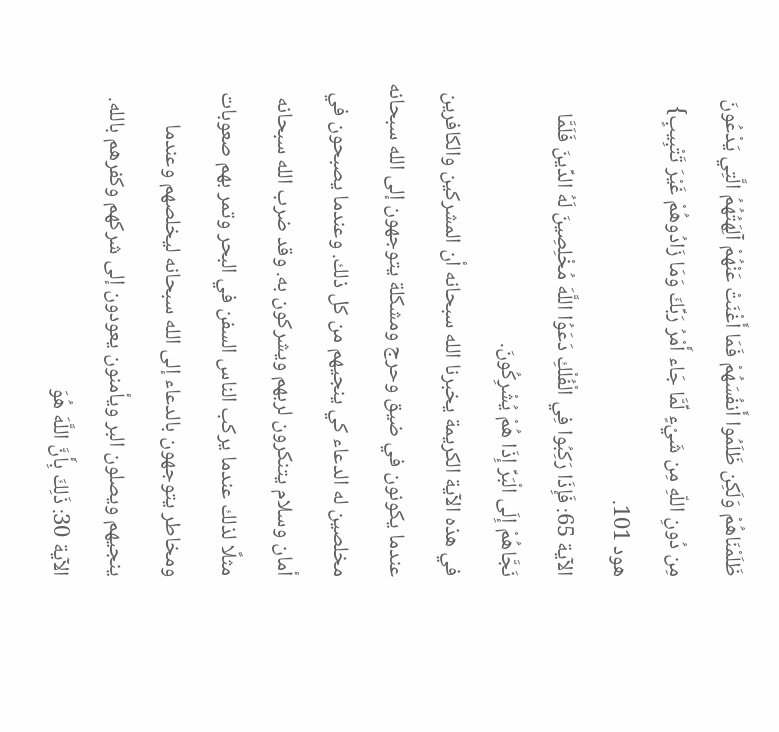ظَلَمْنَاهُمْ وَلَكِن ظَلَمُوا أَنفُسَهُمْ فَمَا أَغْنَتْ عَنْهُمْ آلِهَتُهُمُ الَّتِي يَدْعُونَ مِن دُونِ اللّهِ مِن شَيْءٍ لِّمَّا جَاء أَمْرُ رَبِّكَ وَمَا زَادُوهُمْ غَيْرَ تَتْبِيبٍ} هود 101.
الآية 65: فَإِذَا رَكِبُوا فِي الْفُلْكِ دَعَوُا اللَّهَ مُخْلِصِينَ لَهُ الدِّينَ فَلَمَّا نَجَّاهُمْ إِلَى الْبَرِّ إِذَا هُمْ يُشْرِكُونَ.
في هذه الآية الكريمة يخبرنا الله سبحانه أن المشركين والكافرين عندما يكونون في ضيق وحرج ومشكلة يتوجهون إلى الله سبحانه مخلصين له الدعاء كي ينجيهم من كل ذلك. وعندما يصبحون في أمان وسلام يتنكرون لربهم ويشركون به. وقد ضرب الله سبحانه مثلًا لذلك عندما يركب الناس السفن في البحر وتمر بهم صعوبات ومخاطر يتوجهون بالدعاء إلى الله سبحانه ليخلصهم وعندما ينجيهم ويصلون البر ويأمنون يعودون إلى شركهم وكفرهم بالله.
الآية 30: ذَلِكَ بِأَنَّ اللَّهَ هُوَ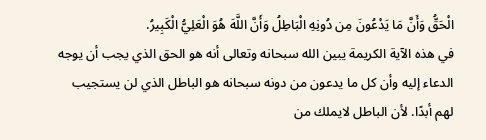الْحَقُّ وَأَنَّ مَا يَدْعُونَ مِن دُونِهِ الْبَاطِلُ وَأَنَّ اللَّهَ هُوَ الْعَلِيُّ الْكَبِيرُ.
في هذه الآية الكريمة يبين الله سبحانه وتعالى أنه هو الحق الذي يجب أن يوجه الدعاء إليه وأن كل ما يدعون من دونه سبحانه هو الباطل الذي لن يستجيب لهم أبدًا. لأن الباطل لايملك من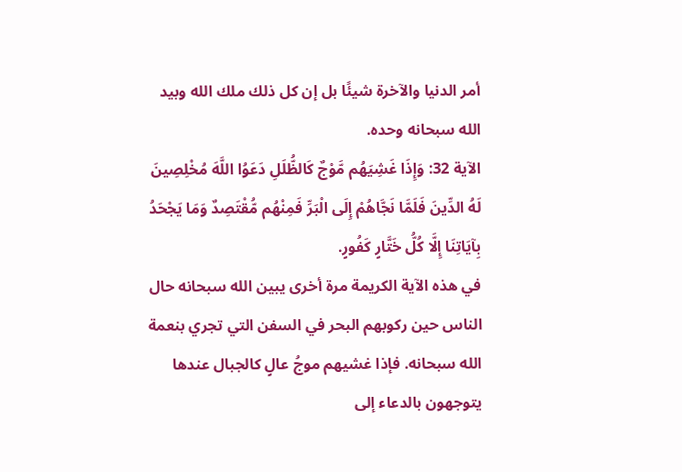أمر الدنيا والآخرة شيئًا بل إن كل ذلك ملك الله وبيد الله سبحانه وحده.
الآية 32: وَإِذَا غَشِيَهُم مَّوْجٌ كَالظُّلَلِ دَعَوُا اللَّهَ مُخْلِصِينَ لَهُ الدِّينَ فَلَمَّا نَجَّاهُمْ إِلَى الْبَرِّ فَمِنْهُم مُّقْتَصِدٌ وَمَا يَجْحَدُ بِآيَاتِنَا إِلَّا كُلُّ خَتَّارٍ كَفُورٍ.
في هذه الآية الكريمة مرة أخرى يبين الله سبحانه حال الناس حين ركوبهم البحر في السفن التي تجري بنعمة الله سبحانه. فإذا غشيهم موجُ عالٍ كالجبال عندها يتوجهون بالدعاء إلى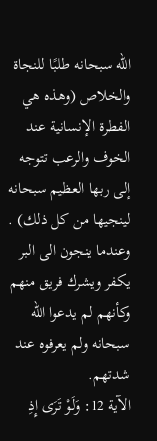الله سبحانه طلبًا للنجاة والخلاص (وهذه هي الفطرة الإنسانية عند الخوف والرعب تتوجه إلى ربها العظيم سبحانه لينجيها من كل ذلك) . وعندما ينجون الى البر يكفر ويشرك فريق منهم وكأنهم لم يدعوا الله سبحانه ولم يعرفوه عند شدتهم.
الآية 12: وَلَوْ تَرَى إِذِ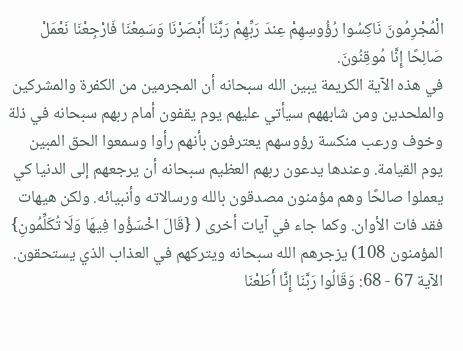الْمُجْرِمُونَ نَاكِسُوا رُؤُوسِهِمْ عِندَ رَبِّهِمْ رَبَّنَا أَبْصَرْنَا وَسَمِعْنَا فَارْجِعْنَا نَعْمَلْ صَالِحًا إِنَّا مُوقِنُونَ.
في هذه الآية الكريمة يبين الله سبحانه أن المجرمين من الكفرة والمشركين والملحدين ومن شابههم سيأتي عليهم يوم يقفون أمام ربهم سبحانه في ذلة وخوف ورعب منكسة رؤوسهم يعترفون بأنهم رأوا وسمعوا الحق المبين يوم القيامة. وعندها يدعون ربهم العظيم سبحانه أن يرجعهم إلى الدنيا كي يعملوا صالحًا وهم مؤمنون مصدقون بالله ورسالاته وأنبيائه. ولكن هيهات فقد فات الأوان. وكما جاء في آيات أخرى ( {قَالَ اخْسَؤُوا فِيهَا وَلَا تُكَلِّمُونِ} المؤمنون 108) يزجرهم الله سبحانه ويتركهم في العذاب الذي يستحقون.
الآية 67 - 68: وَقَالُوا رَبَّنَا إِنَّا أَطَعْنَا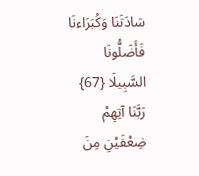سَادَتَنَا وَكُبَرَاءنَا فَأَضَلُّونَا السَّبِيلَا {67} رَبَّنَا آتِهِمْ ضِعْفَيْنِ مِنَ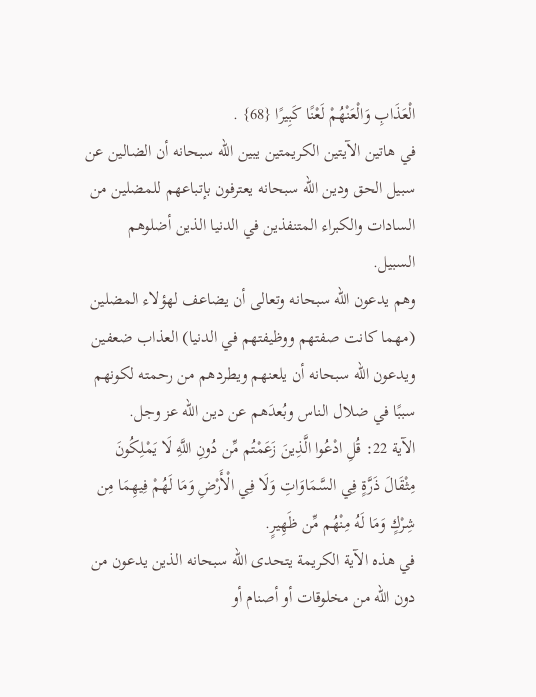الْعَذَابِ وَالْعَنْهُمْ لَعْنًا كَبِيرًا {68} .
في هاتين الآيتين الكريمتين يبين الله سبحانه أن الضالين عن سبيل الحق ودين الله سبحانه يعترفون بإتباعهم للمضلين من السادات والكبراء المتنفذين في الدنيا الذين أضلوهم السبيل.
وهم يدعون الله سبحانه وتعالى أن يضاعف لهؤلاء المضلين (مهما كانت صفتهم ووظيفتهم في الدنيا) العذاب ضعفين ويدعون الله سبحانه أن يلعنهم ويطردهم من رحمته لكونهم سببًا في ضلال الناس وبُعدَهم عن دين الله عز وجل.
الآية 22: قُلِ ادْعُوا الَّذِينَ زَعَمْتُم مِّن دُونِ اللَّهِ لَا يَمْلِكُونَ مِثْقَالَ ذَرَّةٍ فِي السَّمَاوَاتِ وَلَا فِي الْأَرْضِ وَمَا لَهُمْ فِيهِمَا مِن شِرْكٍ وَمَا لَهُ مِنْهُم مِّن ظَهِيرٍ.
في هذه الآية الكريمة يتحدى الله سبحانه الذين يدعون من دون الله من مخلوقات أو أصنام أو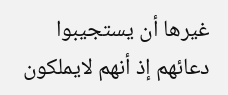غيرها أن يستجيبوا دعائهم إذ أنهم لايملكون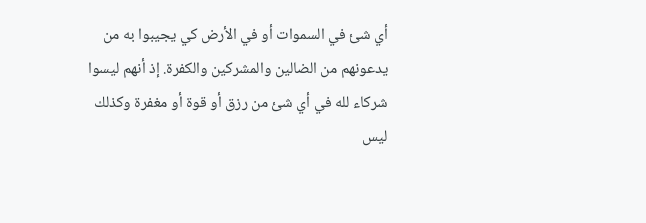أي شئ في السموات أو في الأرض كي يجيبوا به من يدعونهم من الضالين والمشركين والكفرة. إذ أنهم ليسوا شركاء لله في أي شئ من رزق أو قوة أو مغفرة وكذلك ليس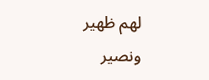لهم ظهير ونصير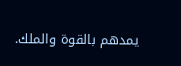يمدهم بالقوة والملك.